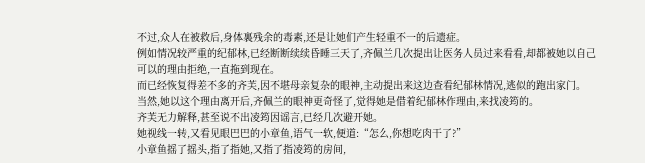不过,众人在被救后,身体裏残余的毒素,还是让她们产生轻重不一的后遗症。
例如情况较严重的纪郁林,已经断断续续昏睡三天了,齐佩兰几次提出让医务人员过来看看,却都被她以自己可以的理由拒绝,一直拖到现在。
而已经恢复得差不多的齐芙,因不堪母亲复杂的眼神,主动提出来这边查看纪郁林情况,逃似的跑出家门。
当然,她以这个理由离开后,齐佩兰的眼神更奇怪了,觉得她是借着纪郁林作理由,来找凌筠的。
齐芙无力解释,甚至说不出凌筠因谣言,已经几次避开她。
她视线一转,又看见眼巴巴的小章鱼,语气一软,便道:“怎么,你想吃肉干了?”
小章鱼摇了摇头,指了指她,又指了指凌筠的房间,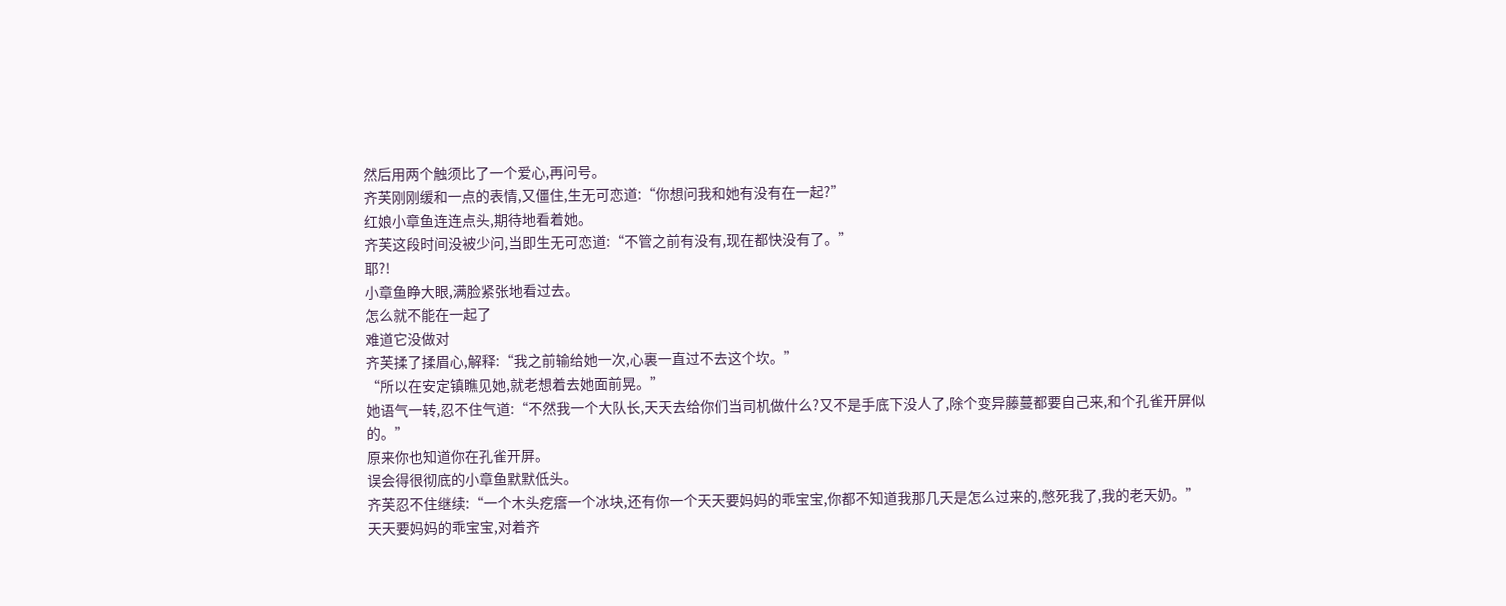然后用两个触须比了一个爱心,再问号。
齐芙刚刚缓和一点的表情,又僵住,生无可恋道:“你想问我和她有没有在一起?”
红娘小章鱼连连点头,期待地看着她。
齐芙这段时间没被少问,当即生无可恋道:“不管之前有没有,现在都快没有了。”
耶?!
小章鱼睁大眼,满脸紧张地看过去。
怎么就不能在一起了
难道它没做对
齐芙揉了揉眉心,解释:“我之前输给她一次,心裏一直过不去这个坎。”
“所以在安定镇瞧见她,就老想着去她面前晃。”
她语气一转,忍不住气道:“不然我一个大队长,天天去给你们当司机做什么?又不是手底下没人了,除个变异藤蔓都要自己来,和个孔雀开屏似的。”
原来你也知道你在孔雀开屏。
误会得很彻底的小章鱼默默低头。
齐芙忍不住继续:“一个木头疙瘩一个冰块,还有你一个天天要妈妈的乖宝宝,你都不知道我那几天是怎么过来的,憋死我了,我的老天奶。”
天天要妈妈的乖宝宝,对着齐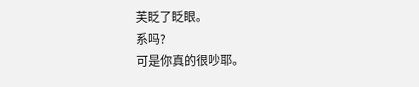芙眨了眨眼。
系吗?
可是你真的很吵耶。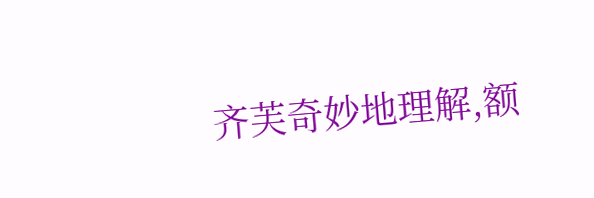齐芙奇妙地理解,额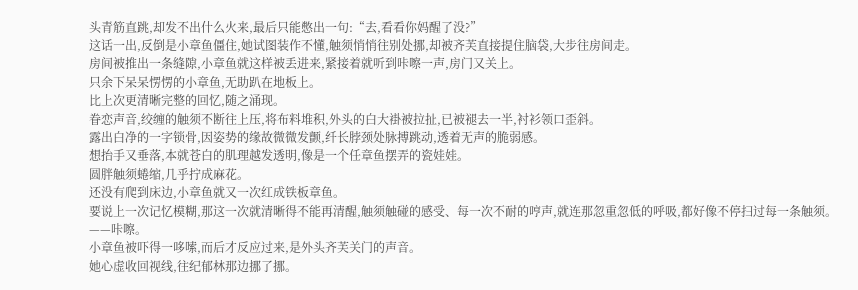头青筋直跳,却发不出什么火来,最后只能憋出一句:“去,看看你妈醒了没?”
这话一出,反倒是小章鱼僵住,她试图装作不懂,触须悄悄往别处挪,却被齐芙直接提住脑袋,大步往房间走。
房间被推出一条缝隙,小章鱼就这样被丢进来,紧接着就听到咔嚓一声,房门又关上。
只余下呆呆愣愣的小章鱼,无助趴在地板上。
比上次更清晰完整的回忆,随之涌现。
眷恋声音,绞缠的触须不断往上压,将布料堆积,外头的白大褂被拉扯,已被褪去一半,衬衫领口歪斜。
露出白净的一字锁骨,因姿势的缘故微微发颤,纤长脖颈处脉搏跳动,透着无声的脆弱感。
想抬手又垂落,本就苍白的肌理越发透明,像是一个任章鱼摆弄的瓷娃娃。
圆胖触须蜷缩,几乎拧成麻花。
还没有爬到床边,小章鱼就又一次红成铁板章鱼。
要说上一次记忆模糊,那这一次就清晰得不能再清醒,触须触碰的感受、每一次不耐的哼声,就连那忽重忽低的呼吸,都好像不停扫过每一条触须。
——咔嚓。
小章鱼被吓得一哆嗦,而后才反应过来,是外头齐芙关门的声音。
她心虚收回视线,往纪郁林那边挪了挪。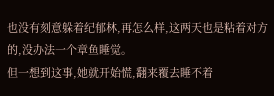也没有刻意躲着纪郁林,再怎么样,这两天也是粘着对方的,没办法一个章鱼睡觉。
但一想到这事,她就开始慌,翻来覆去睡不着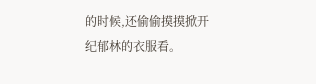的时候,还偷偷摸摸掀开纪郁林的衣服看。